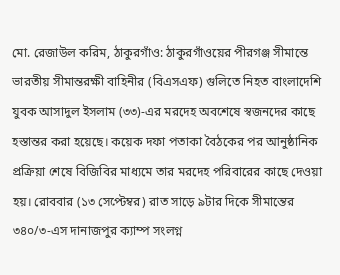মো. রেজাউল করিম, ঠাকুরগাঁও: ঠাকুরগাঁওয়ের পীরগঞ্জ সীমান্তে ভারতীয় সীমান্তরক্ষী বাহিনীর (বিএসএফ) গুলিতে নিহত বাংলাদেশি যুবক আসাদুল ইসলাম (৩৩)-এর মরদেহ অবশেষে স্বজনদের কাছে হস্তান্তর করা হয়েছে। কয়েক দফা পতাকা বৈঠকের পর আনুষ্ঠানিক প্রক্রিয়া শেষে বিজিবির মাধ্যমে তার মরদেহ পরিবারের কাছে দেওয়া হয়। রোববার (১৩ সেপ্টেম্বর) রাত সাড়ে ৯টার দিকে সীমান্তের ৩৪০/৩-এস দানাজপুর ক্যাম্প সংলগ্ন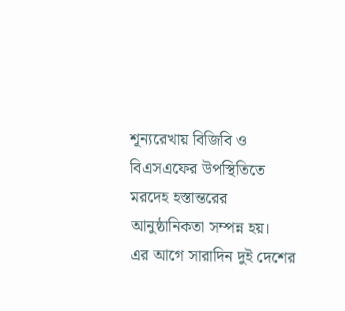শূন্যরেখায় বিজিবি ও বিএসএফের উপস্থিতিতে মরদেহ হস্তান্তরের আনুষ্ঠানিকতা সম্পন্ন হয়।
এর আগে সারাদিন দুই দেশের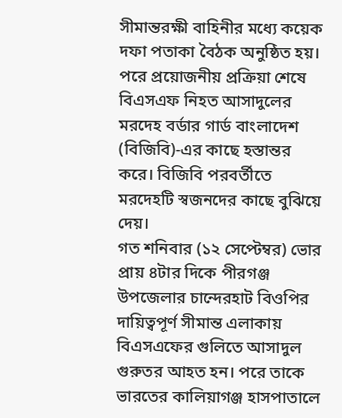সীমান্তরক্ষী বাহিনীর মধ্যে কয়েক দফা পতাকা বৈঠক অনুষ্ঠিত হয়। পরে প্রয়োজনীয় প্রক্রিয়া শেষে বিএসএফ নিহত আসাদুলের মরদেহ বর্ডার গার্ড বাংলাদেশ (বিজিবি)-এর কাছে হস্তান্তর করে। বিজিবি পরবর্তীতে মরদেহটি স্বজনদের কাছে বুঝিয়ে দেয়।
গত শনিবার (১২ সেপ্টেম্বর) ভোর প্রায় ৪টার দিকে পীরগঞ্জ উপজেলার চান্দেরহাট বিওপির দায়িত্বপূর্ণ সীমান্ত এলাকায় বিএসএফের গুলিতে আসাদুল গুরুতর আহত হন। পরে তাকে ভারতের কালিয়াগঞ্জ হাসপাতালে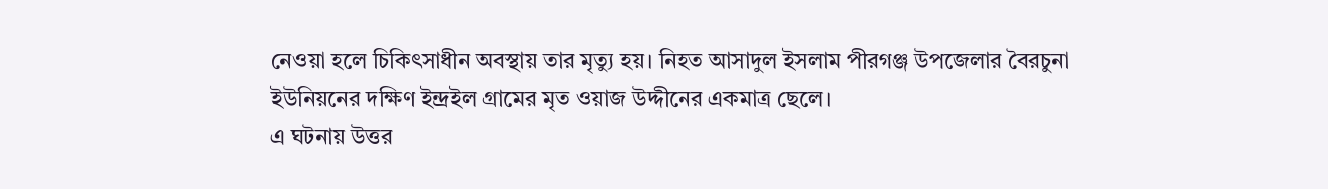নেওয়া হলে চিকিৎসাধীন অবস্থায় তার মৃত্যু হয়। নিহত আসাদুল ইসলাম পীরগঞ্জ উপজেলার বৈরচুনা ইউনিয়নের দক্ষিণ ইন্দ্রইল গ্রামের মৃত ওয়াজ উদ্দীনের একমাত্র ছেলে।
এ ঘটনায় উত্তর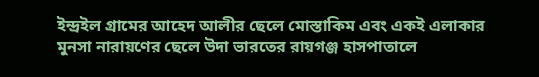ইন্দ্রইল গ্রামের আহেদ আলীর ছেলে মোস্তাকিম এবং একই এলাকার মুনসা নারায়ণের ছেলে উদা ভারতের রায়গঞ্জ হাসপাতালে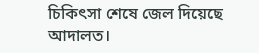চিকিৎসা শেষে জেল দিয়েছে আদালত।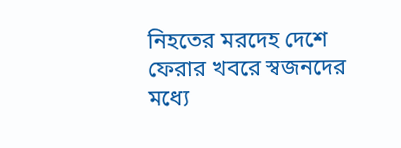নিহতের মরদেহ দেশে ফেরার খবরে স্বজনদের মধ্যে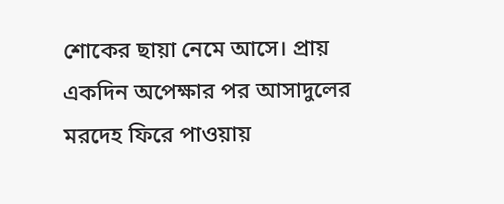শোকের ছায়া নেমে আসে। প্রায় একদিন অপেক্ষার পর আসাদুলের মরদেহ ফিরে পাওয়ায়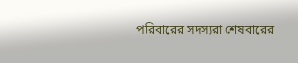পরিবারের সদস্যরা শেষবারের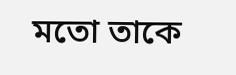মতো তাকে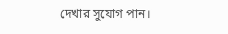দেখার সুযোগ পান।